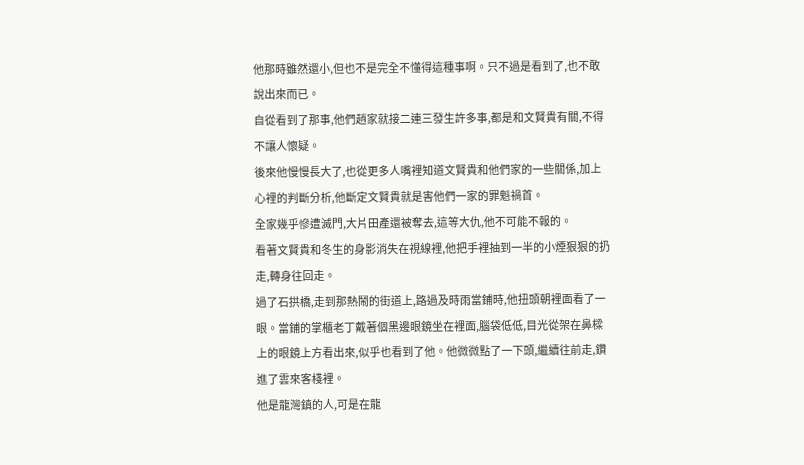他那時雖然還小,但也不是完全不懂得這種事啊。只不過是看到了,也不敢說出來而已。
自從看到了那事,他們趙家就接二連三發生許多事,都是和文賢貴有關,不得不讓人懷疑。
後來他慢慢長大了,也從更多人嘴裡知道文賢貴和他們家的一些關係,加上心裡的判斷分析,他斷定文賢貴就是害他們一家的罪魁禍首。
全家幾乎慘遭滅門,大片田產還被奪去,這等大仇,他不可能不報的。
看著文賢貴和冬生的身影消失在視線裡,他把手裡抽到一半的小煙狠狠的扔走,轉身往回走。
過了石拱橋,走到那熱鬧的街道上,路過及時雨當鋪時,他扭頭朝裡面看了一眼。當鋪的掌櫃老丁戴著個黑邊眼鏡坐在裡面,腦袋低低,目光從架在鼻樑上的眼鏡上方看出來,似乎也看到了他。他微微點了一下頭,繼續往前走,鑽進了雲來客棧裡。
他是龍灣鎮的人,可是在龍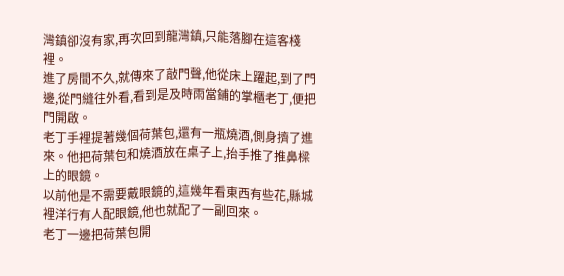灣鎮卻沒有家,再次回到龍灣鎮,只能落腳在這客棧裡。
進了房間不久,就傳來了敲門聲,他從床上躍起,到了門邊,從門縫往外看,看到是及時雨當鋪的掌櫃老丁,便把門開啟。
老丁手裡提著幾個荷葉包,還有一瓶燒酒,側身擠了進來。他把荷葉包和燒酒放在桌子上,抬手推了推鼻樑上的眼鏡。
以前他是不需要戴眼鏡的,這幾年看東西有些花,縣城裡洋行有人配眼鏡,他也就配了一副回來。
老丁一邊把荷葉包開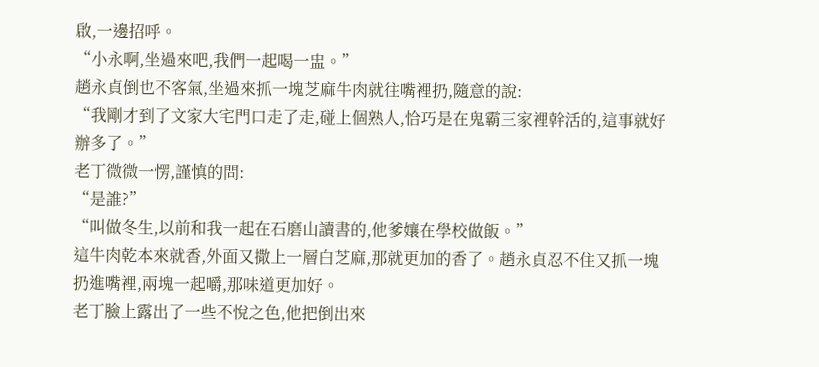啟,一邊招呼。
“小永啊,坐過來吧,我們一起喝一盅。”
趙永貞倒也不客氣,坐過來抓一塊芝麻牛肉就往嘴裡扔,隨意的說:
“我剛才到了文家大宅門口走了走,碰上個熟人,恰巧是在鬼霸三家裡幹活的,這事就好辦多了。”
老丁微微一愣,謹慎的問:
“是誰?”
“叫做冬生,以前和我一起在石磨山讀書的,他爹孃在學校做飯。”
這牛肉乾本來就香,外面又撒上一層白芝麻,那就更加的香了。趙永貞忍不住又抓一塊扔進嘴裡,兩塊一起嚼,那味道更加好。
老丁臉上露出了一些不悅之色,他把倒出來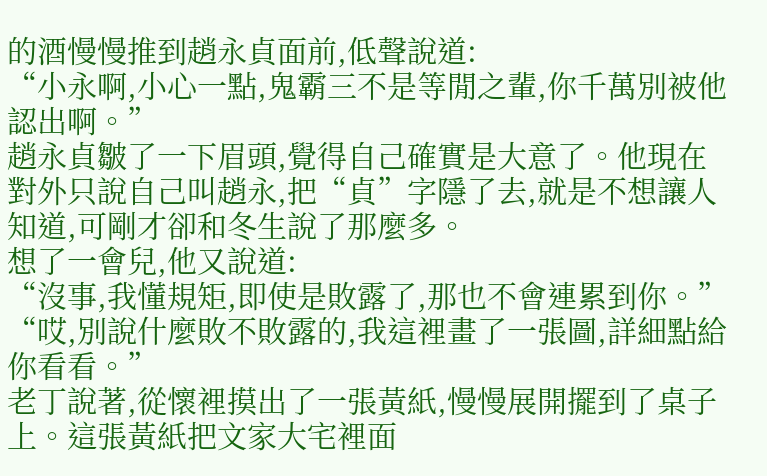的酒慢慢推到趙永貞面前,低聲說道:
“小永啊,小心一點,鬼霸三不是等閒之輩,你千萬別被他認出啊。”
趙永貞皺了一下眉頭,覺得自己確實是大意了。他現在對外只說自己叫趙永,把“貞”字隱了去,就是不想讓人知道,可剛才卻和冬生說了那麼多。
想了一會兒,他又說道:
“沒事,我懂規矩,即使是敗露了,那也不會連累到你。”
“哎,別說什麼敗不敗露的,我這裡畫了一張圖,詳細點給你看看。”
老丁說著,從懷裡摸出了一張黃紙,慢慢展開擺到了桌子上。這張黃紙把文家大宅裡面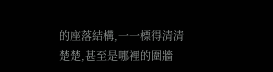的座落結構,一一標得清清楚楚,甚至是哪裡的圍牆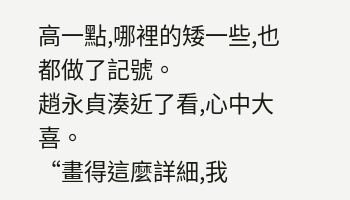高一點,哪裡的矮一些,也都做了記號。
趙永貞湊近了看,心中大喜。
“畫得這麼詳細,我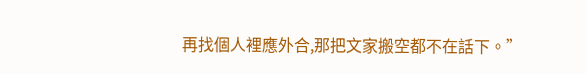再找個人裡應外合,那把文家搬空都不在話下。”